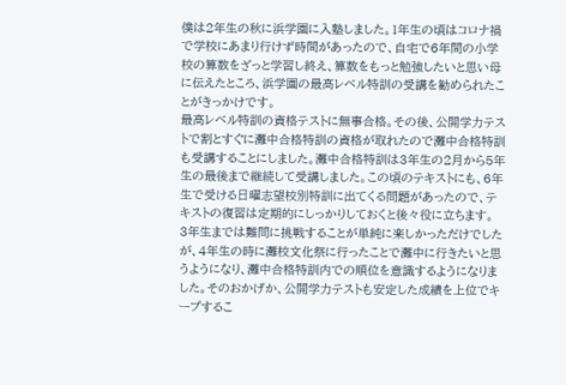僕は2年生の秋に浜学園に入塾しました。1年生の頃はコロナ禍で学校にあまり行けず時間があったので、自宅で6年間の小学校の算数をざっと学習し終え、算数をもっと勉強したいと思い母に伝えたところ、浜学園の最高レベル特訓の受講を勧められたことがきっかけです。
最高レベル特訓の資格テストに無事合格。その後、公開学力テストで割とすぐに灘中合格特訓の資格が取れたので灘中合格特訓も受講することにしました。灘中合格特訓は3年生の2月から5年生の最後まで継続して受講しました。この頃のテキストにも、6年生で受ける日曜志望校別特訓に出てくる問題があったので、テキストの復習は定期的にしっかりしておくと後々役に立ちます。
3年生までは難問に挑戦することが単純に楽しかっただけでしたが、4年生の時に灘校文化祭に行ったことで灘中に行きたいと思うようになり、灘中合格特訓内での順位を意識するようになりました。そのおかげか、公開学力テストも安定した成績を上位でキープするこ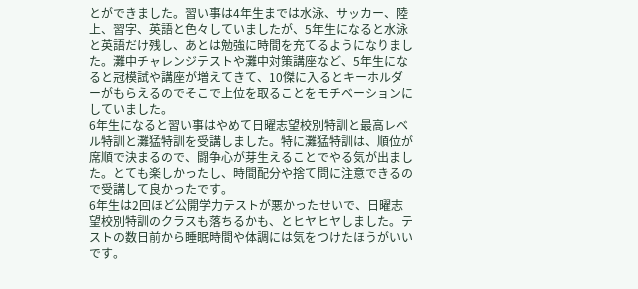とができました。習い事は4年生までは水泳、サッカー、陸上、習字、英語と色々していましたが、5年生になると水泳と英語だけ残し、あとは勉強に時間を充てるようになりました。灘中チャレンジテストや灘中対策講座など、5年生になると冠模試や講座が増えてきて、10傑に入るとキーホルダーがもらえるのでそこで上位を取ることをモチベーションにしていました。
6年生になると習い事はやめて日曜志望校別特訓と最高レベル特訓と灘猛特訓を受講しました。特に灘猛特訓は、順位が席順で決まるので、闘争心が芽生えることでやる気が出ました。とても楽しかったし、時間配分や捨て問に注意できるので受講して良かったです。
6年生は2回ほど公開学力テストが悪かったせいで、日曜志望校別特訓のクラスも落ちるかも、とヒヤヒヤしました。テストの数日前から睡眠時間や体調には気をつけたほうがいいです。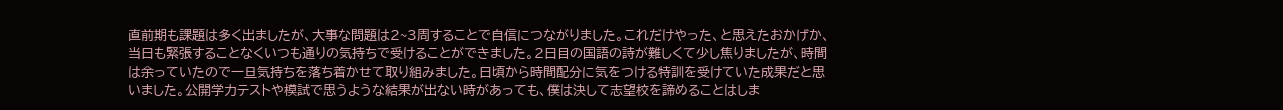直前期も課題は多く出ましたが、大事な問題は2~3周することで自信につながりました。これだけやった、と思えたおかげか、当日も緊張することなくいつも通りの気持ちで受けることができました。2日目の国語の詩が難しくて少し焦りましたが、時間は余っていたので一旦気持ちを落ち着かせて取り組みました。日頃から時間配分に気をつける特訓を受けていた成果だと思いました。公開学力テストや模試で思うような結果が出ない時があっても、僕は決して志望校を諦めることはしま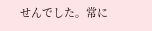せんでした。常に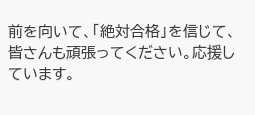前を向いて、「絶対合格」を信じて、皆さんも頑張ってください。応援しています。